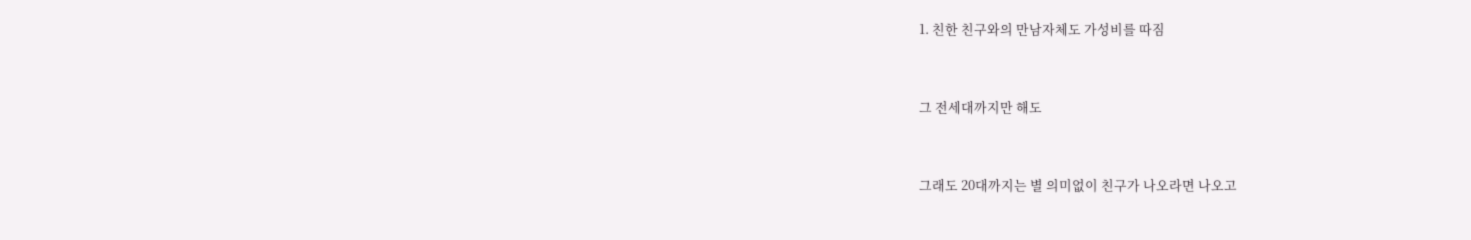1. 친한 친구와의 만남자체도 가성비를 따짐


그 전세대까지만 해도


그래도 20대까지는 별 의미없이 친구가 나오라면 나오고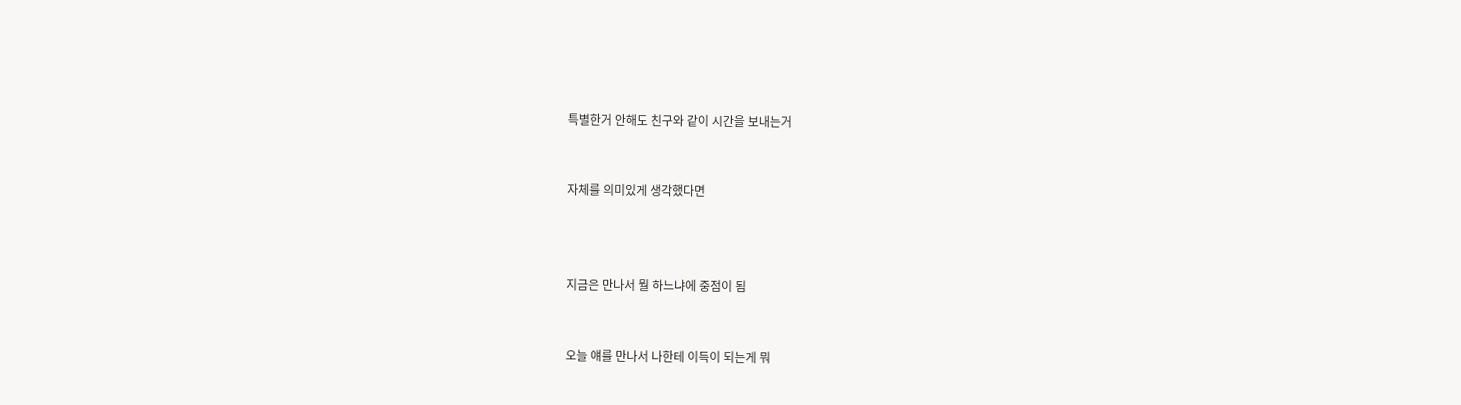특별한거 안해도 친구와 같이 시간을 보내는거


자체를 의미있게 생각했다면



지금은 만나서 뭘 하느냐에 중점이 됨


오늘 얘를 만나서 나한테 이득이 되는게 뭐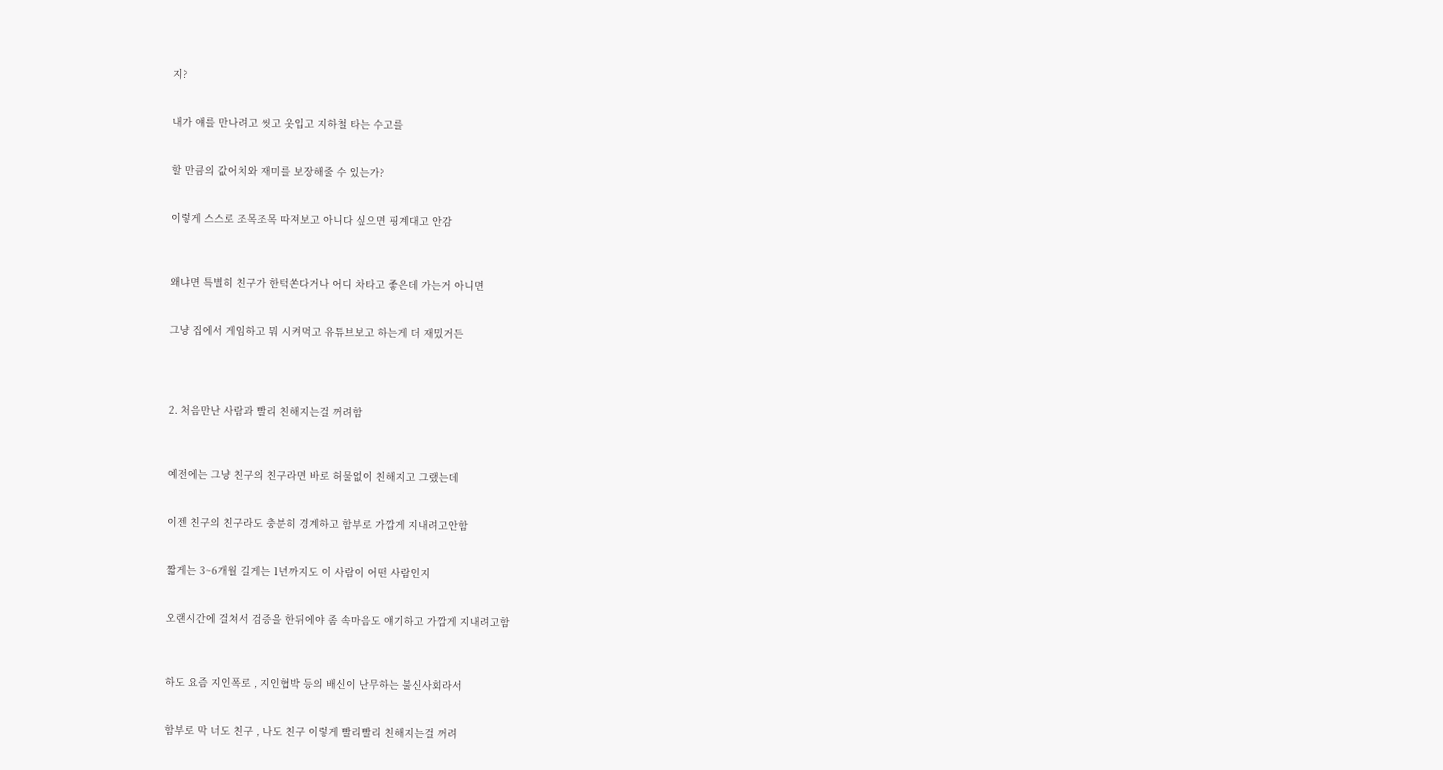지?


내가 얘를 만나려고 씻고 옷입고 지하철 타는 수고를


할 만큼의 값어치와 재미를 보장해줄 수 있는가?


이렇게 스스로 조목조목 따져보고 아니다 싶으면 핑계대고 안감



왜냐면 특별히 친구가 한턱쏜다거나 어디 차타고 좋은데 가는거 아니면


그냥 집에서 게임하고 뭐 시켜먹고 유튜브보고 하는게 더 재밌거든




2. 처음만난 사람과 빨리 친해지는걸 꺼려함



예전에는 그냥 친구의 친구라면 바로 허물없이 친해지고 그랬는데


이젠 친구의 친구라도 충분히 경계하고 함부로 가깝게 지내려고안함


짧게는 3~6개월 길게는 1년까지도 이 사람이 어떤 사람인지


오랜시간에 걸쳐서 검증을 한뒤에야 좀 속마음도 얘기하고 가깝게 지내려고함



하도 요즘 지인폭로 , 지인협박 등의 배신이 난무하는 불신사회라서


함부로 막 너도 친구 , 나도 친구 이렇게 빨리빨리 친해지는걸 꺼려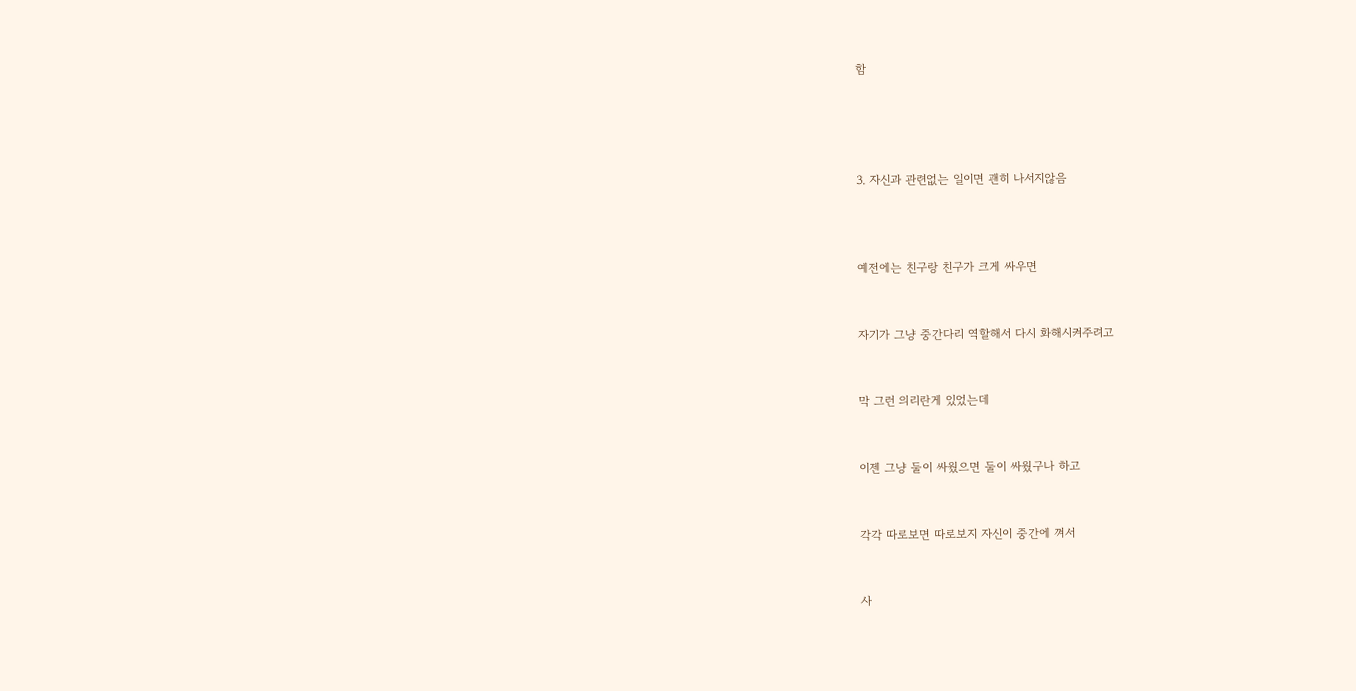함




3. 자신과 관련없는 일이면 괜히 나서지않음



예전에는 친구랑 친구가 크게 싸우면


자기가 그냥 중간다리 역할해서 다시 화해시켜주려고


막 그런 의리란게 있었는데


이젠 그냥 둘이 싸웠으면 둘이 싸웠구나 하고


각각 따로보면 따로보지 자신이 중간에 껴서


사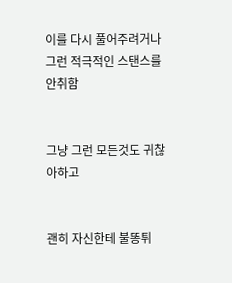이를 다시 풀어주려거나 그런 적극적인 스탠스를 안취함


그냥 그런 모든것도 귀찮아하고


괜히 자신한테 불똥튀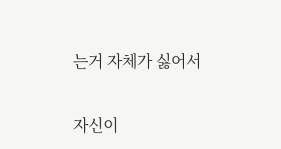는거 자체가 싫어서


자신이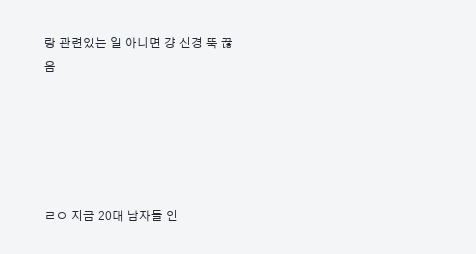랑 관련있는 일 아니면 걍 신경 뚝 끊음





ㄹㅇ 지금 20대 남자들 인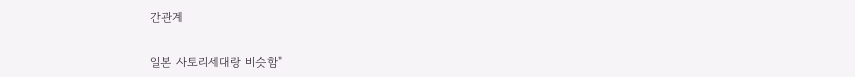간관계


일본 사토리세대랑 비슷함"